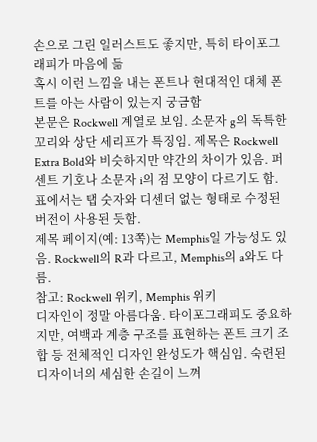손으로 그린 일러스트도 좋지만, 특히 타이포그래피가 마음에 듦
혹시 이런 느낌을 내는 폰트나 현대적인 대체 폰트를 아는 사람이 있는지 궁금함
본문은 Rockwell 계열로 보임. 소문자 g의 독특한 꼬리와 상단 세리프가 특징임. 제목은 Rockwell Extra Bold와 비슷하지만 약간의 차이가 있음. 퍼센트 기호나 소문자 i의 점 모양이 다르기도 함.
표에서는 탭 숫자와 디센더 없는 형태로 수정된 버전이 사용된 듯함.
제목 페이지(예: 13쪽)는 Memphis일 가능성도 있음. Rockwell의 R과 다르고, Memphis의 a와도 다름.
참고: Rockwell 위키, Memphis 위키
디자인이 정말 아름다움. 타이포그래피도 중요하지만, 여백과 계층 구조를 표현하는 폰트 크기 조합 등 전체적인 디자인 완성도가 핵심임. 숙련된 디자이너의 세심한 손길이 느껴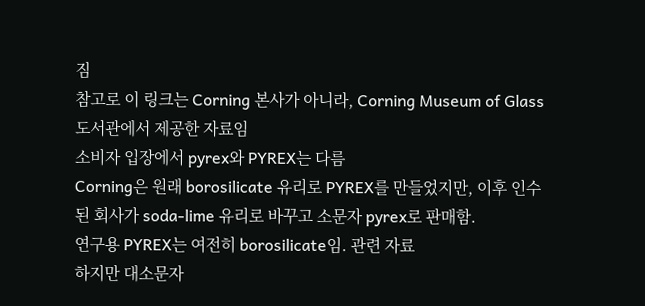짐
참고로 이 링크는 Corning 본사가 아니라, Corning Museum of Glass 도서관에서 제공한 자료임
소비자 입장에서 pyrex와 PYREX는 다름
Corning은 원래 borosilicate 유리로 PYREX를 만들었지만, 이후 인수된 회사가 soda-lime 유리로 바꾸고 소문자 pyrex로 판매함.
연구용 PYREX는 여전히 borosilicate임. 관련 자료
하지만 대소문자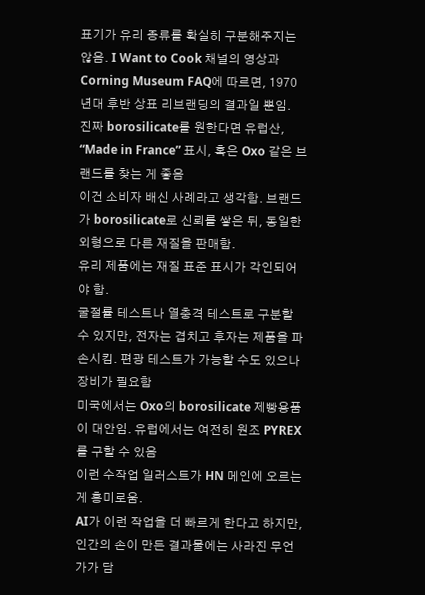표기가 유리 종류를 확실히 구분해주지는 않음. I Want to Cook 채널의 영상과 Corning Museum FAQ에 따르면, 1970년대 후반 상표 리브랜딩의 결과일 뿐임.
진짜 borosilicate를 원한다면 유럽산, “Made in France” 표시, 혹은 Oxo 같은 브랜드를 찾는 게 좋음
이건 소비자 배신 사례라고 생각함. 브랜드가 borosilicate로 신뢰를 쌓은 뒤, 동일한 외형으로 다른 재질을 판매함.
유리 제품에는 재질 표준 표시가 각인되어야 함.
굴절률 테스트나 열충격 테스트로 구분할 수 있지만, 전자는 겹치고 후자는 제품을 파손시킴. 편광 테스트가 가능할 수도 있으나 장비가 필요함
미국에서는 Oxo의 borosilicate 제빵용품이 대안임. 유럽에서는 여전히 원조 PYREX를 구할 수 있음
이런 수작업 일러스트가 HN 메인에 오르는 게 흥미로움.
AI가 이런 작업을 더 빠르게 한다고 하지만, 인간의 손이 만든 결과물에는 사라진 무언가가 담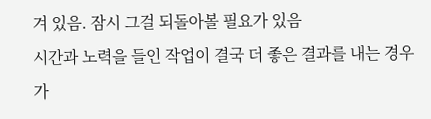겨 있음. 잠시 그걸 되돌아볼 필요가 있음
시간과 노력을 들인 작업이 결국 더 좋은 결과를 내는 경우가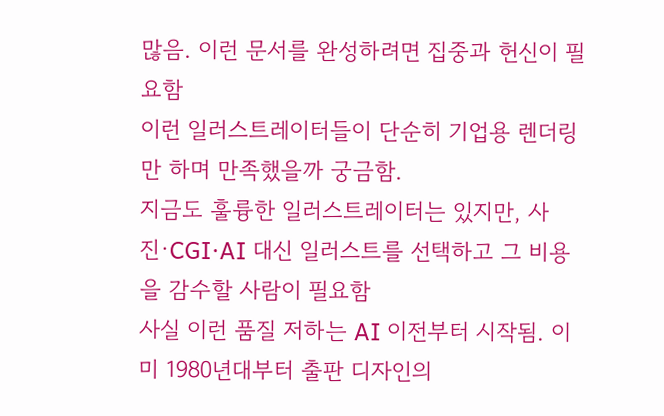많음. 이런 문서를 완성하려면 집중과 헌신이 필요함
이런 일러스트레이터들이 단순히 기업용 렌더링만 하며 만족했을까 궁금함.
지금도 훌륭한 일러스트레이터는 있지만, 사진·CGI·AI 대신 일러스트를 선택하고 그 비용을 감수할 사람이 필요함
사실 이런 품질 저하는 AI 이전부터 시작됨. 이미 1980년대부터 출판 디자인의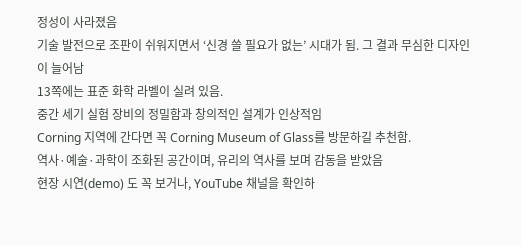정성이 사라졌음
기술 발전으로 조판이 쉬워지면서 ‘신경 쓸 필요가 없는’ 시대가 됨. 그 결과 무심한 디자인이 늘어남
13쪽에는 표준 화학 라벨이 실려 있음.
중간 세기 실험 장비의 정밀함과 창의적인 설계가 인상적임
Corning 지역에 간다면 꼭 Corning Museum of Glass를 방문하길 추천함.
역사·예술·과학이 조화된 공간이며, 유리의 역사를 보며 감동을 받았음
현장 시연(demo) 도 꼭 보거나, YouTube 채널을 확인하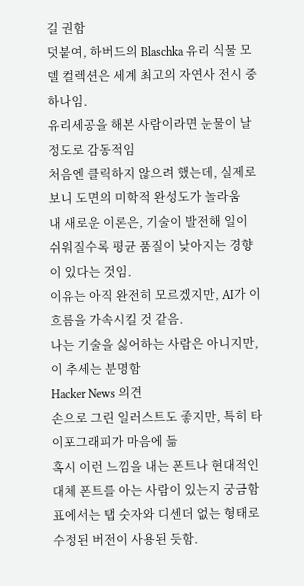길 권함
덧붙여, 하버드의 Blaschka 유리 식물 모델 컬렉션은 세계 최고의 자연사 전시 중 하나임.
유리세공을 해본 사람이라면 눈물이 날 정도로 감동적임
처음엔 클릭하지 않으려 했는데, 실제로 보니 도면의 미학적 완성도가 놀라움
내 새로운 이론은, 기술이 발전해 일이 쉬워질수록 평균 품질이 낮아지는 경향이 있다는 것임.
이유는 아직 완전히 모르겠지만, AI가 이 흐름을 가속시킬 것 같음.
나는 기술을 싫어하는 사람은 아니지만, 이 추세는 분명함
Hacker News 의견
손으로 그린 일러스트도 좋지만, 특히 타이포그래피가 마음에 듦
혹시 이런 느낌을 내는 폰트나 현대적인 대체 폰트를 아는 사람이 있는지 궁금함
표에서는 탭 숫자와 디센더 없는 형태로 수정된 버전이 사용된 듯함.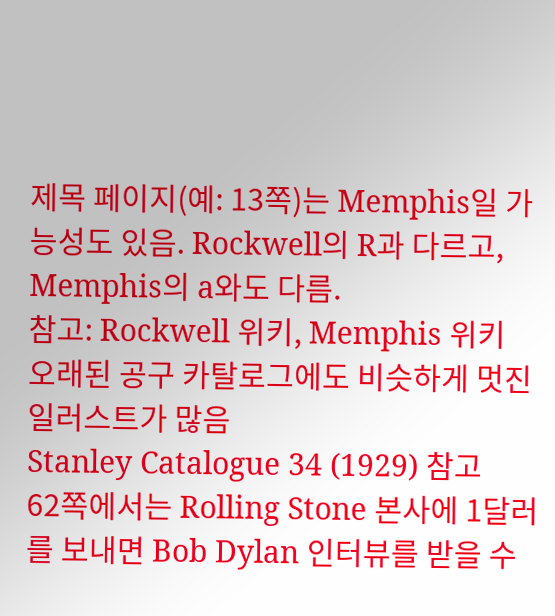제목 페이지(예: 13쪽)는 Memphis일 가능성도 있음. Rockwell의 R과 다르고, Memphis의 a와도 다름.
참고: Rockwell 위키, Memphis 위키
오래된 공구 카탈로그에도 비슷하게 멋진 일러스트가 많음
Stanley Catalogue 34 (1929) 참고
62쪽에서는 Rolling Stone 본사에 1달러를 보내면 Bob Dylan 인터뷰를 받을 수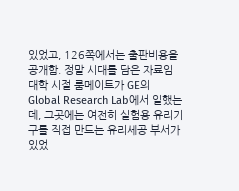있었고, 126쪽에서는 출판비용을 공개함. 정말 시대를 담은 자료임
대학 시절 룸메이트가 GE의 Global Research Lab에서 일했는데, 그곳에는 여전히 실험용 유리기구를 직접 만드는 유리세공 부서가 있었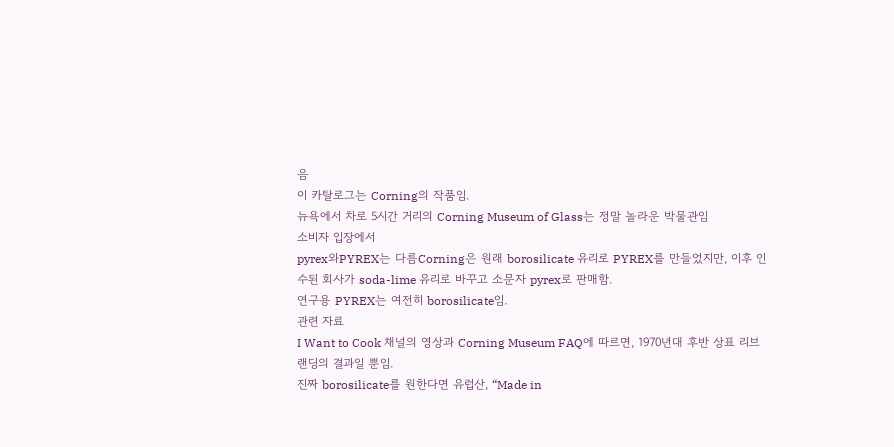음
이 카탈로그는 Corning의 작품임.
뉴욕에서 차로 5시간 거리의 Corning Museum of Glass는 정말 놀라운 박물관임
소비자 입장에서
pyrex와PYREX는 다름Corning은 원래 borosilicate 유리로 PYREX를 만들었지만, 이후 인수된 회사가 soda-lime 유리로 바꾸고 소문자 pyrex로 판매함.
연구용 PYREX는 여전히 borosilicate임.
관련 자료
I Want to Cook 채널의 영상과 Corning Museum FAQ에 따르면, 1970년대 후반 상표 리브랜딩의 결과일 뿐임.
진짜 borosilicate를 원한다면 유럽산, “Made in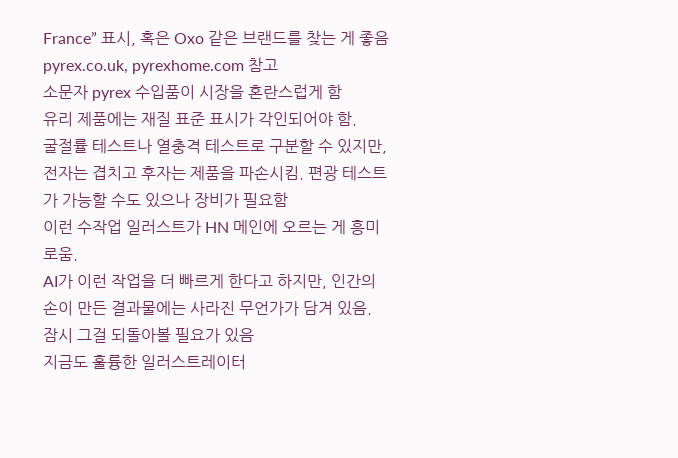France” 표시, 혹은 Oxo 같은 브랜드를 찾는 게 좋음
pyrex.co.uk, pyrexhome.com 참고
소문자 pyrex 수입품이 시장을 혼란스럽게 함
유리 제품에는 재질 표준 표시가 각인되어야 함.
굴절률 테스트나 열충격 테스트로 구분할 수 있지만, 전자는 겹치고 후자는 제품을 파손시킴. 편광 테스트가 가능할 수도 있으나 장비가 필요함
이런 수작업 일러스트가 HN 메인에 오르는 게 흥미로움.
AI가 이런 작업을 더 빠르게 한다고 하지만, 인간의 손이 만든 결과물에는 사라진 무언가가 담겨 있음. 잠시 그걸 되돌아볼 필요가 있음
지금도 훌륭한 일러스트레이터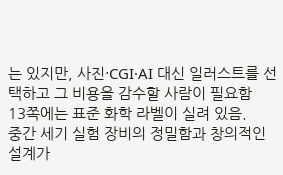는 있지만, 사진·CGI·AI 대신 일러스트를 선택하고 그 비용을 감수할 사람이 필요함
13쪽에는 표준 화학 라벨이 실려 있음.
중간 세기 실험 장비의 정밀함과 창의적인 설계가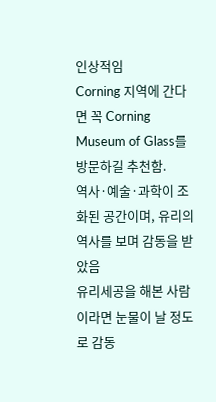인상적임
Corning 지역에 간다면 꼭 Corning Museum of Glass를 방문하길 추천함.
역사·예술·과학이 조화된 공간이며, 유리의 역사를 보며 감동을 받았음
유리세공을 해본 사람이라면 눈물이 날 정도로 감동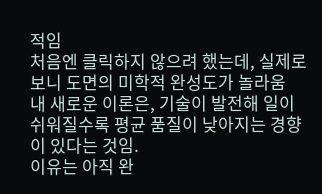적임
처음엔 클릭하지 않으려 했는데, 실제로 보니 도면의 미학적 완성도가 놀라움
내 새로운 이론은, 기술이 발전해 일이 쉬워질수록 평균 품질이 낮아지는 경향이 있다는 것임.
이유는 아직 완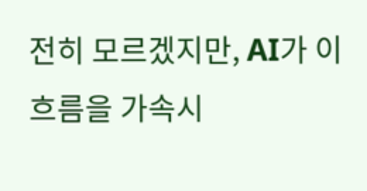전히 모르겠지만, AI가 이 흐름을 가속시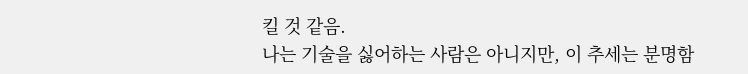킬 것 같음.
나는 기술을 싫어하는 사람은 아니지만, 이 추세는 분명함